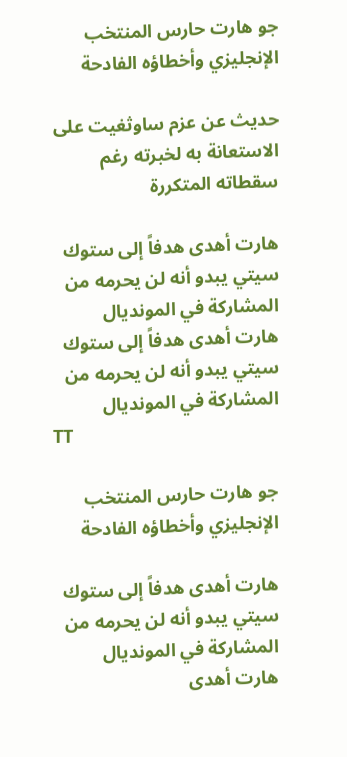جو هارت حارس المنتخب الإنجليزي وأخطاؤه الفادحة

حديث عن عزم ساوثغيت على الاستعانة به لخبرته رغم سقطاته المتكررة

هارت أهدى هدفاً إلى ستوك سيتي يبدو أنه لن يحرمه من المشاركة في المونديال
هارت أهدى هدفاً إلى ستوك سيتي يبدو أنه لن يحرمه من المشاركة في المونديال
TT

جو هارت حارس المنتخب الإنجليزي وأخطاؤه الفادحة

هارت أهدى هدفاً إلى ستوك سيتي يبدو أنه لن يحرمه من المشاركة في المونديال
هارت أهدى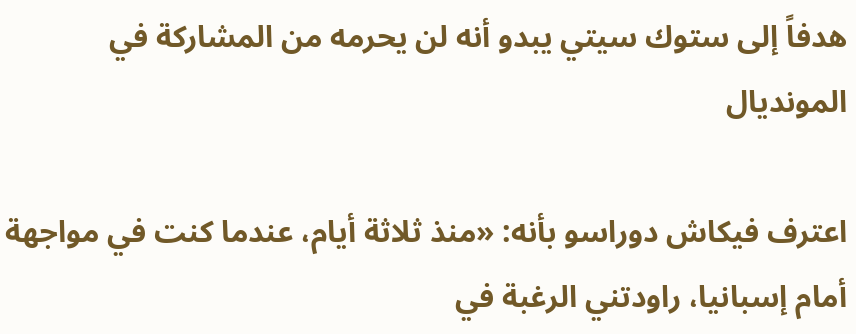هدفاً إلى ستوك سيتي يبدو أنه لن يحرمه من المشاركة في المونديال

اعترف فيكاش دوراسو بأنه: «منذ ثلاثة أيام، عندما كنت في مواجهة أمام إسبانيا، راودتني الرغبة في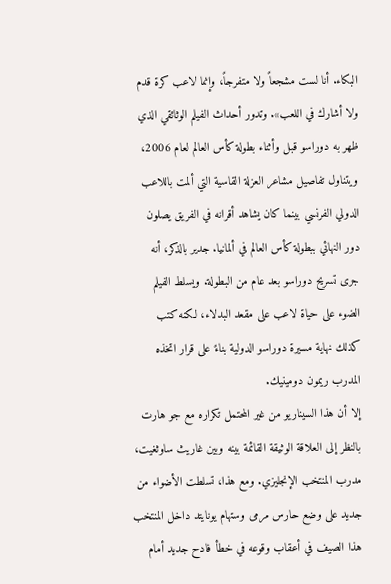البكاء. أنا لست مشجعاً ولا متفرجاً، وإنما لاعب كرة قدم ولا أشارك في اللعب». وتدور أحداث الفيلم الوثائقي الذي ظهر به دوراسو قبل وأثناء بطولة كأس العالم لعام 2006، ويتناول تفاصيل مشاعر العزلة القاسية التي ألمت باللاعب الدولي الفرنسي بينما كان يشاهد أقرانه في الفريق يصلون دور النهائي ببطولة كأس العالم في ألمانيا. جدير بالذكر، أنه جرى تسريح دوراسو بعد عام من البطولة. ويسلط الفيلم الضوء على حياة لاعب على مقعد البدلاء، لكنه كتب كذلك نهاية مسيرة دوراسو الدولية بناءً على قرار اتخذه المدرب ريمون دومينيك.
إلا أن هذا السيناريو من غير المحتمل تكراره مع جو هارت بالنظر إلى العلاقة الوثيقة القائمة بينه وبين غاريث ساوثغيت، مدرب المنتخب الإنجليزي. ومع هذا، تسلطت الأضواء من جديد على وضع حارس مرمى وستهام يونايتد داخل المنتخب هذا الصيف في أعقاب وقوعه في خطأ فادح جديد أمام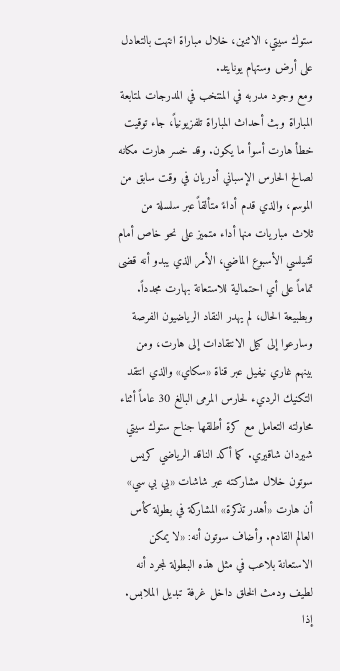ستوك سيتي، الاثنين، خلال مباراة انتهت بالتعادل على أرض وستهام يونايتد.
ومع وجود مدربه في المنتخب في المدرجات لمتابعة المباراة وبث أحداث المباراة تلفزيونياً، جاء توقيت خطأ هارت أسوأ ما يكون. وقد خسر هارت مكانه لصالح الحارس الإسباني أدريان في وقت سابق من الموسم، والذي قدم أداءً متألقاً عبر سلسلة من ثلاث مباريات منها أداء متميز على نحو خاص أمام تشيلسي الأسبوع الماضي، الأمر الذي يبدو أنه قضى تماماً على أي احتمالية للاستعانة بهارت مجدداً.
وبطبيعة الحال، لم يهدر النقاد الرياضيون الفرصة وسارعوا إلى كيل الانتقادات إلى هارت، ومن بينهم غاري نيفيل عبر قناة «سكاي» والذي انتقد التكنيك الرديء لحارس المرمى البالغ 30 عاماً أثناء محاولته التعامل مع كرة أطلقها جناح ستوك سيتي شيردان شاقيري. كما أكد الناقد الرياضي كريس سوتون خلال مشاركته عبر شاشات «بي بي سي» أن هارت «أهدر تذكرة» المشاركة في بطولة كأس العالم القادم. وأضاف سوتون أنه: «لا يمكن الاستعانة بلاعب في مثل هذه البطولة لمجرد أنه لطيف ودمث الخلق داخل غرفة تبديل الملابس. إذا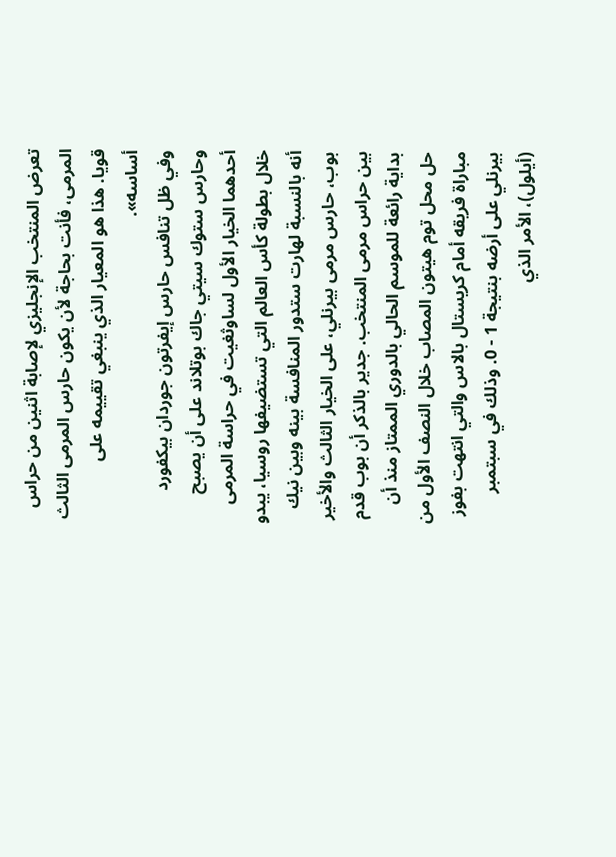تعرض المنتخب الإنجليزي لإصابة اثنين من حراس المرمى، فأنت بحاجة لأن يكون حارس المرمى الثالث قويا. هذا هو المعيار الذي ينبغي تقييمه على أساسه».
وفي ظل تنافس حارس إيفرتون جوردان بيكفورد وحارس ستوك سيتي جاك بوتلاند على أن يصبح أحدهما الخيار الأول لساوثغيت في حراسة المرمى خلال بطولة كأس العالم التي تستضيفها روسيا، يبدو أنه بالنسبة لهارت ستدور المنافسة بينه وبين نيك بوب، حارس مرمى بيرنلي، على الخيار الثالث والأخير بين حراس مرمى المنتخب. جدير بالذكر أن بوب قدم بداية رائعة للموسم الحالي بالدوري الممتاز منذ أن حل محل توم هيتون المصاب خلال النصف الأول من مباراة فريقه أمام كريستال بالاس والتي انتهت بفوز بيرنلي على أرضه بنتيجة 1 - 0. وذلك في سبتمبر (أيلول)، الأمر الذي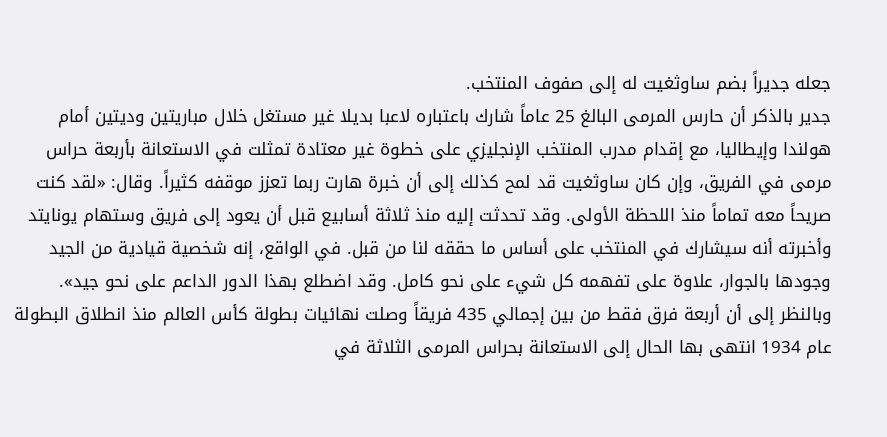جعله جديراً بضم ساوثغيت له إلى صفوف المنتخب.
جدير بالذكر أن حارس المرمى البالغ 25 عاماً شارك باعتباره لاعبا بديلا غير مستغل خلال مباريتين وديتين أمام هولندا وإيطاليا، مع إقدام مدرب المنتخب الإنجليزي على خطوة غير معتادة تمثلت في الاستعانة بأربعة حراس مرمى في الفريق، وإن كان ساوثغيت قد لمح كذلك إلى أن خبرة هارت ربما تعزز موقفه كثيراً. وقال: «لقد كنت صريحاً معه تماماً منذ اللحظة الأولى. وقد تحدثت إليه منذ ثلاثة أسابيع قبل أن يعود إلى فريق وستهام يونايتد وأخبرته أنه سيشارك في المنتخب على أساس ما حققه لنا من قبل. في الواقع، إنه شخصية قيادية من الجيد وجودها بالجوار، علاوة على تفهمه كل شيء على نحو كامل. وقد اضطلع بهذا الدور الداعم على نحو جيد».
وبالنظر إلى أن أربعة فرق فقط من بين إجمالي 435 فريقاً وصلت نهائيات بطولة كأس العالم منذ انطلاق البطولة عام 1934 انتهى بها الحال إلى الاستعانة بحراس المرمى الثلاثة في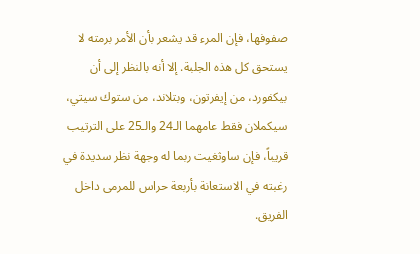صفوفها، فإن المرء قد يشعر بأن الأمر برمته لا يستحق كل هذه الجلبة. إلا أنه بالنظر إلى أن بيكفورد، من إيفرتون، وبتلاند، من ستوك سيتي، سيكملان فقط عامهما الـ24 والـ25 على الترتيب قريباً، فإن ساوثغيت ربما له وجهة نظر سديدة في رغبته في الاستعانة بأربعة حراس للمرمى داخل الفريق.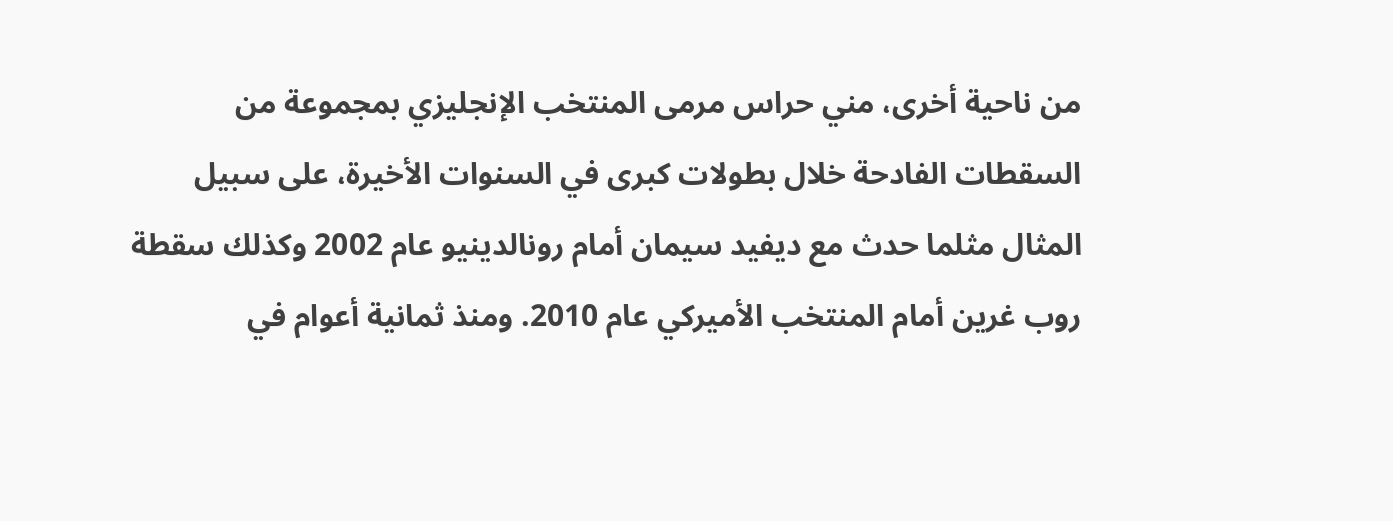من ناحية أخرى، مني حراس مرمى المنتخب الإنجليزي بمجموعة من السقطات الفادحة خلال بطولات كبرى في السنوات الأخيرة، على سبيل المثال مثلما حدث مع ديفيد سيمان أمام رونالدينيو عام 2002 وكذلك سقطة روب غرين أمام المنتخب الأميركي عام 2010. ومنذ ثمانية أعوام في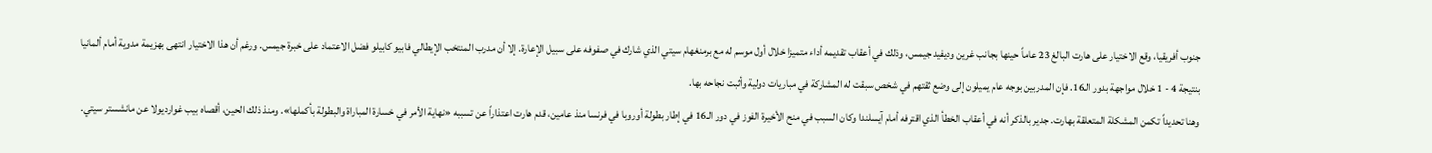جنوب أفريقيا، وقع الاختيار على هارت البالغ 23 عاماً حينها بجانب غرين وديفيد جيمس، وذلك في أعقاب تقديمه أداء متميزا خلال أول موسم له مع برمنغهام سيتي الذي شارك في صفوفه على سبيل الإعارة. إلا أن مدرب المنتخب الإيطالي فابيو كابيلو فضل الاعتماد على خبرة جيمس. ورغم أن هذا الاختيار انتهى بهزيمة مدوية أمام ألمانيا بنتيجة 4 - 1 خلال مواجهة بدور الـ16. فإن المدربين بوجه عام يميلون إلى وضع ثقتهم في شخص سبقت له المشاركة في مباريات دولية وأثبت نجاحه بها.
وهنا تحديداً تكمن المشكلة المتعلقة بهارت. جدير بالذكر أنه في أعقاب الخطأ الذي اقترفه أمام آيسلندا وكان السبب في منح الأخيرة الفوز في دور الـ16 في إطار بطولة أوروبا في فرنسا منذ عامين، قدم هارت اعتذاراً عن تسببه «نهاية الأمر في خسارة المباراة والبطولة بأكملها». ومنذ ذلك الحين، أقصاه بيب غوارديولا عن مانشستر سيتي.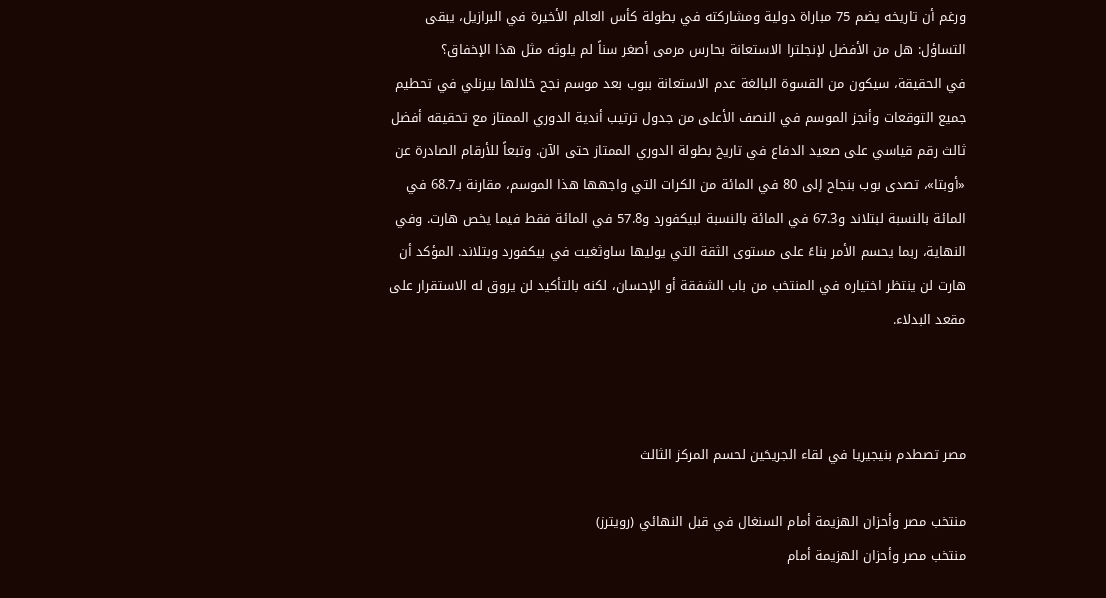ورغم أن تاريخه يضم 75 مباراة دولية ومشاركته في بطولة كأس العالم الأخيرة في البرازيل، يبقى التساؤل: هل من الأفضل لإنجلترا الاستعانة بحارس مرمى أصغر سناً لم يلوثه مثل هذا الإخفاق؟
في الحقيقة، سيكون من القسوة البالغة عدم الاستعانة ببوب بعد موسم نجح خلالها بيرنلي في تحطيم جميع التوقعات وأنجز الموسم في النصف الأعلى من جدول ترتيب أندية الدوري الممتاز مع تحقيقه أفضل ثالث رقم قياسي على صعيد الدفاع في تاريخ بطولة الدوري الممتاز حتى الآن. وتبعاً للأرقام الصادرة عن «أوبتا»، تصدى بوب بنجاح إلى 80 في المائة من الكرات التي واجهها هذا الموسم، مقارنة بـ68.7 في المائة بالنسبة لبتلاند و67.3 في المائة بالنسبة لبيكفورد و57.8 في المائة فقط فيما يخص هارت. وفي النهاية، ربما يحسم الأمر بناءً على مستوى الثقة التي يوليها ساوثغيت في بيكفورد وبتلاند. المؤكد أن هارت لن ينتظر اختياره في المنتخب من باب الشفقة أو الإحسان، لكنه بالتأكيد لن يروق له الاستقرار على مقعد البدلاء.



مصر تصطدم بنيجيريا في لقاء الجريحَين لحسم المركز الثالث

منتخب مصر وأحزان الهزيمة أمام السنغال في قبل النهائي (رويترز)
منتخب مصر وأحزان الهزيمة أمام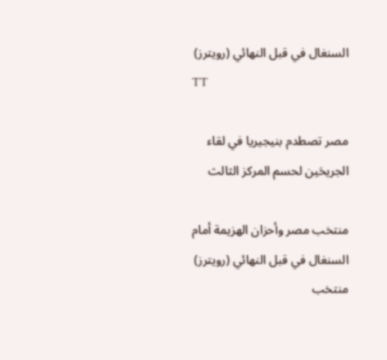السنغال في قبل النهائي (رويترز)
TT

مصر تصطدم بنيجيريا في لقاء الجريحَين لحسم المركز الثالث

منتخب مصر وأحزان الهزيمة أمام السنغال في قبل النهائي (رويترز)
منتخب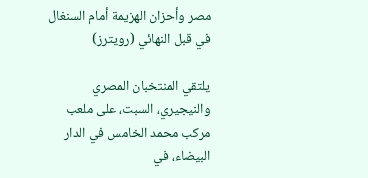مصر وأحزان الهزيمة أمام السنغال في قبل النهائي (رويترز)

يلتقي المنتخبان المصري والنيجيري، السبت، على ملعب مركب محمد الخامس في الدار البيضاء، في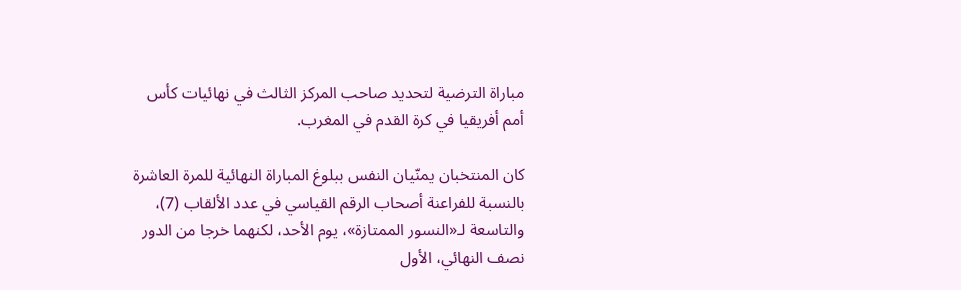مباراة الترضية لتحديد صاحب المركز الثالث في نهائيات كأس أمم أفريقيا في كرة القدم في المغرب.

كان المنتخبان يمنّيان النفس ببلوغ المباراة النهائية للمرة العاشرة بالنسبة للفراعنة أصحاب الرقم القياسي في عدد الألقاب (7)، والتاسعة لـ«النسور الممتازة»، يوم الأحد، لكنهما خرجا من الدور نصف النهائي، الأول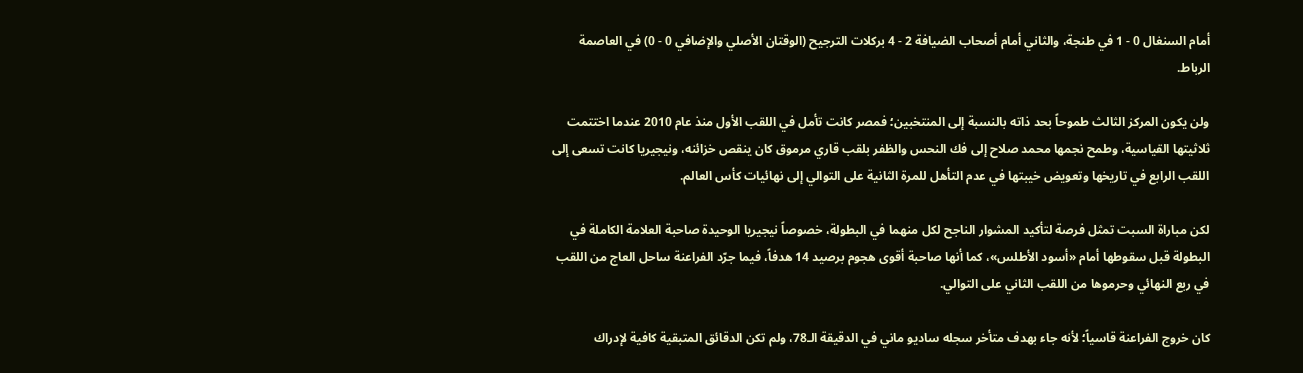أمام السنغال 0 - 1 في طنجة، والثاني أمام أصحاب الضيافة 2 - 4 بركلات الترجيح (الوقتان الأصلي والإضافي 0 - 0) في العاصمة الرباط.

ولن يكون المركز الثالث طموحاً بحد ذاته بالنسبة إلى المنتخبين؛ فمصر كانت تأمل في اللقب الأول منذ عام 2010 عندما اختتمت ثلاثيتها القياسية، وطمح نجمها محمد صلاح إلى فك النحس والظفر بلقب قاري مرموق كان ينقص خزائنه، ونيجيريا كانت تسعى إلى اللقب الرابع في تاريخها وتعويض خيبتها في عدم التأهل للمرة الثانية على التوالي إلى نهائيات كأس العالم.

لكن مباراة السبت تمثل فرصة لتأكيد المشوار الناجح لكل منهما في البطولة، خصوصاً نيجيريا الوحيدة صاحبة العلامة الكاملة في البطولة قبل سقوطها أمام «أسود الأطلس»، كما أنها صاحبة أقوى هجوم برصيد 14 هدفاً، فيما جرّد الفراعنة ساحل العاج من اللقب في ربع النهائي وحرموها من اللقب الثاني على التوالي.

كان خروج الفراعنة قاسياً؛ لأنه جاء بهدف متأخر سجله ساديو ماني في الدقيقة الـ78، ولم تكن الدقائق المتبقية كافية لإدراك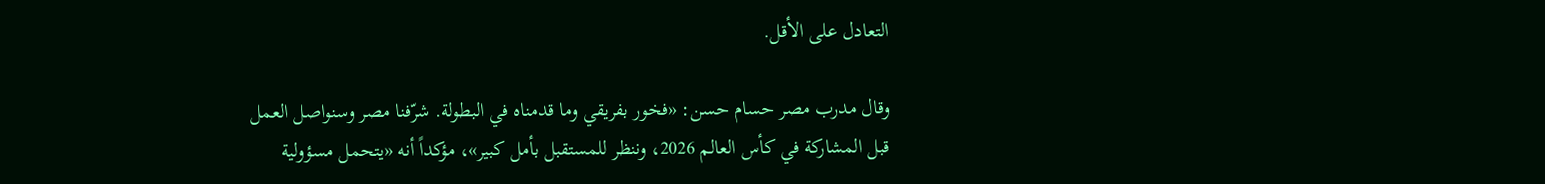التعادل على الأقل.

وقال مدرب مصر حسام حسن: «فخور بفريقي وما قدمناه في البطولة. شرّفنا مصر وسنواصل العمل قبل المشاركة في كأس العالم 2026، وننظر للمستقبل بأمل كبير»، مؤكداً أنه «يتحمل مسؤولية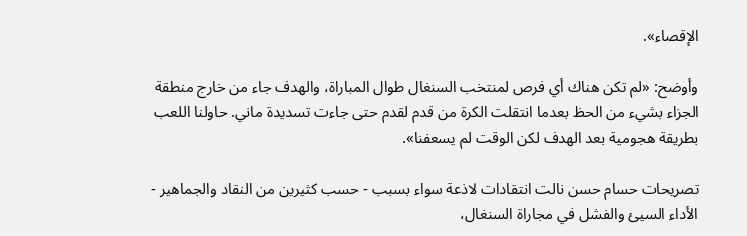الإقصاء».

وأوضح: «لم تكن هناك أي فرص لمنتخب السنغال طوال المباراة، والهدف جاء من خارج منطقة الجزاء بشيء من الحظ بعدما انتقلت الكرة من قدم لقدم حتى جاءت تسديدة ماني. حاولنا اللعب بطريقة هجومية بعد الهدف لكن الوقت لم يسعفنا».

تصريحات حسام حسن نالت انتقادات لاذعة سواء بسبب - حسب كثيرين من النقاد والجماهير - الأداء السيئ والفشل في مجاراة السنغال،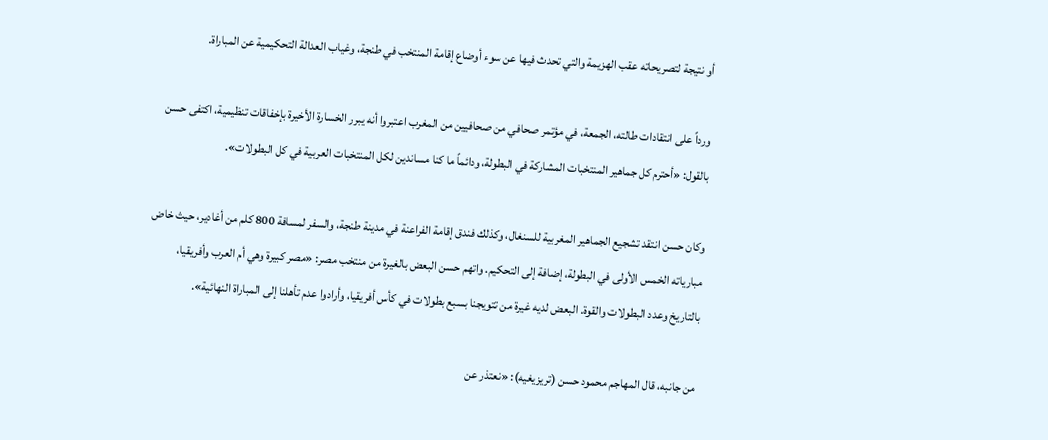أو نتيجة لتصريحاته عقب الهزيمة والتي تحدث فيها عن سوء أوضاع إقامة المنتخب في طنجة، وغياب العدالة التحكيمية عن المباراة.

ورداً على انتقادات طالته، الجمعة، في مؤتمر صحافي من صحافيين من المغرب اعتبروا أنه يبرر الخسارة الأخيرة بإخفاقات تنظيمية، اكتفى حسن بالقول: «أحترم كل جماهير المنتخبات المشاركة في البطولة، ودائماً ما كنا مساندين لكل المنتخبات العربية في كل البطولات».

وكان حسن انتقد تشجيع الجماهير المغربية للسنغال، وكذلك فندق إقامة الفراعنة في مدينة طنجة، والسفر لمسافة 800 كلم من أغادير، حيث خاض مبارياته الخمس الأولى في البطولة، إضافة إلى التحكيم. واتهم حسن البعض بالغيرة من منتخب مصر: «مصر كبيرة وهي أم العرب وأفريقيا، بالتاريخ وعدد البطولات والقوة. البعض لديه غيرة من تتويجنا بسبع بطولات في كأس أفريقيا، وأرادوا عدم تأهلنا إلى المباراة النهائية».

من جانبه، قال المهاجم محمود حسن (تريزيغيه): «نعتذر عن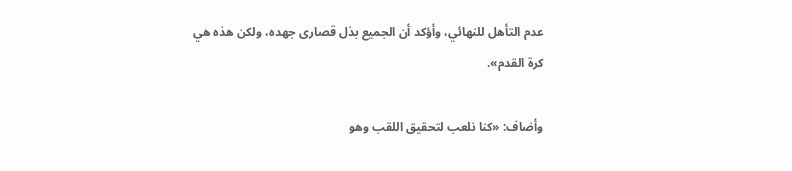عدم التأهل للنهائي، وأؤكد أن الجميع بذل قصارى جهده، ولكن هذه هي كرة القدم».

وأضاف: «كنا نلعب لتحقيق اللقب وهو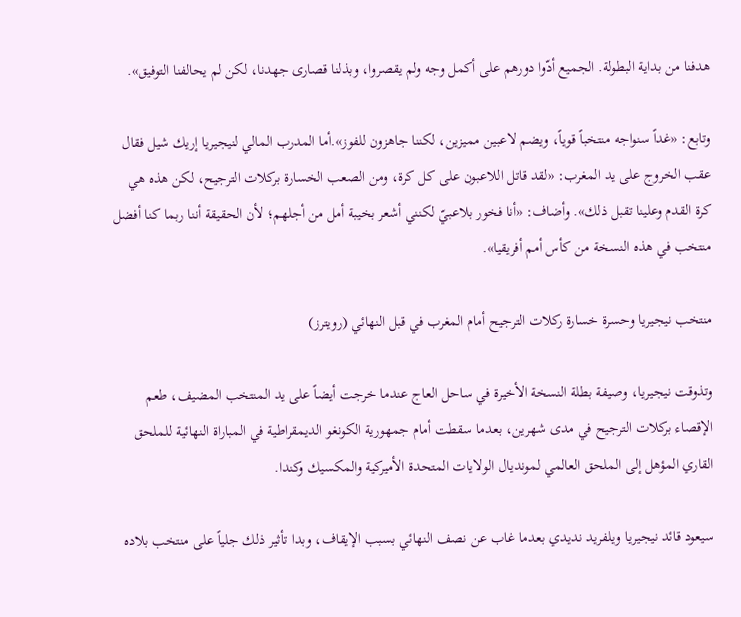هدفنا من بداية البطولة. الجميع أدّوا دورهم على أكمل وجه ولم يقصروا، وبذلنا قصارى جهدنا، لكن لم يحالفنا التوفيق».

وتابع: «غداً سنواجه منتخباً قوياً، ويضم لاعبين مميزين، لكننا جاهزون للفوز».أما المدرب المالي لنيجيريا إريك شيل فقال عقب الخروج على يد المغرب: «لقد قاتل اللاعبون على كل كرة، ومن الصعب الخسارة بركلات الترجيح، لكن هذه هي كرة القدم وعلينا تقبل ذلك». وأضاف: «أنا فخور بلاعبيّ لكنني أشعر بخيبة أمل من أجلهم؛ لأن الحقيقة أننا ربما كنا أفضل منتخب في هذه النسخة من كأس أمم أفريقيا».

منتخب نيجيريا وحسرة خسارة ركلات الترجيح أمام المغرب في قبل النهائي (رويترز)

وتذوقت نيجيريا، وصيفة بطلة النسخة الأخيرة في ساحل العاج عندما خرجت أيضاً على يد المنتخب المضيف، طعم الإقصاء بركلات الترجيح في مدى شهرين، بعدما سقطت أمام جمهورية الكونغو الديمقراطية في المباراة النهائية للملحق القاري المؤهل إلى الملحق العالمي لمونديال الولايات المتحدة الأميركية والمكسيك وكندا.

سيعود قائد نيجيريا ويلفريد نديدي بعدما غاب عن نصف النهائي بسبب الإيقاف، وبدا تأثير ذلك جلياً على منتخب بلاده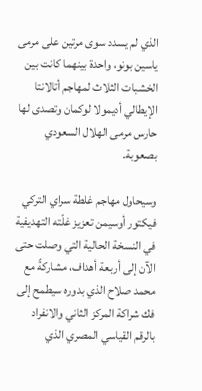الذي لم يسدد سوى مرتين على مرمى ياسين بونو، واحدة بينهما كانت بين الخشبات الثلاث لمهاجم أتالانتا الإيطالي أديمولا لوكمان وتصدى لها حارس مرمى الهلال السعودي بصعوبة.

وسيحاول مهاجم غلطة سراي التركي فيكتور أوسيمن تعزيز غلّته التهديفية في النسخة الحالية التي وصلت حتى الآن إلى أربعة أهداف، مشاركةً مع محمد صلاح الذي بدوره سيطمح إلى فك شراكة المركز الثاني والانفراد بالرقم القياسي المصري الذي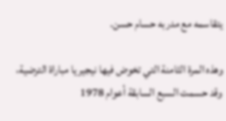يتقاسمه مع مدربه حسام حسن.

وهذه المرة الثامنة التي تخوض فيها نيجيريا مباراة الترضية، وقد حسمت السبع السابقة أعوام 1978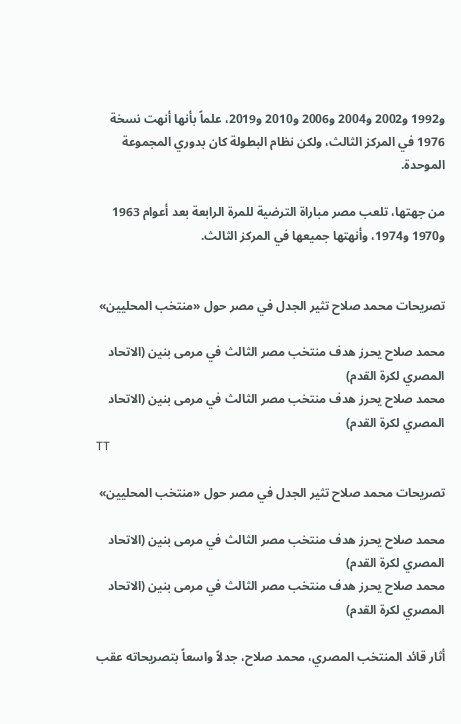و1992 و2002 و2004 و2006 و2010 و2019، علماً بأنها أنهت نسخة 1976 في المركز الثالث، ولكن نظام البطولة كان بدوري المجموعة الموحدة.

من جهتها، تلعب مصر مباراة الترضية للمرة الرابعة بعد أعوام 1963 و1970 و1974، وأنهتها جميعها في المركز الثالث.


تصريحات محمد صلاح تثير الجدل في مصر حول «منتخب المحليين»

محمد صلاح يحرز هدف منتخب مصر الثالث في مرمى بنين (الاتحاد المصري لكرة القدم)
محمد صلاح يحرز هدف منتخب مصر الثالث في مرمى بنين (الاتحاد المصري لكرة القدم)
TT

تصريحات محمد صلاح تثير الجدل في مصر حول «منتخب المحليين»

محمد صلاح يحرز هدف منتخب مصر الثالث في مرمى بنين (الاتحاد المصري لكرة القدم)
محمد صلاح يحرز هدف منتخب مصر الثالث في مرمى بنين (الاتحاد المصري لكرة القدم)

أثار قائد المنتخب المصري، محمد صلاح، جدلاً واسعاً بتصريحاته عقب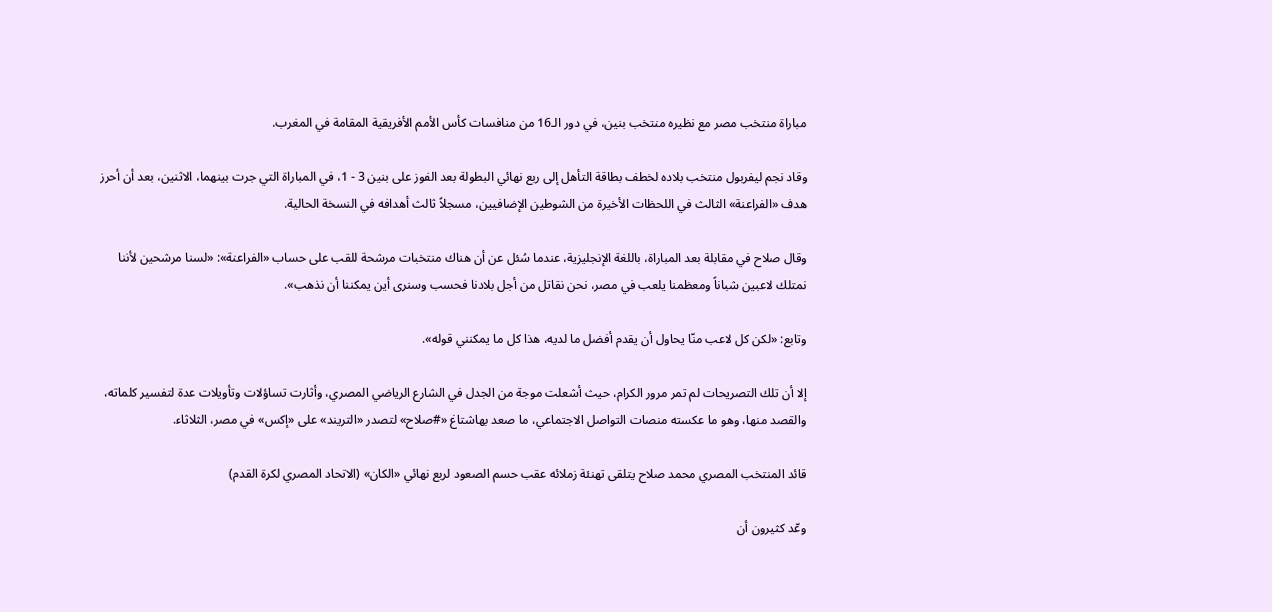مباراة منتخب مصر مع نظيره منتخب بنين، في دور الـ16 من منافسات كأس الأمم الأفريقية المقامة في المغرب.

وقاد نجم ليفربول منتخب بلاده لخطف بطاقة التأهل إلى ربع نهائي البطولة بعد الفوز على بنين 3 - 1، في المباراة التي جرت بينهما، الاثنين، بعد أن أحرز هدف «الفراعنة» الثالث في اللحظات الأخيرة من الشوطين الإضافيين، مسجلاً ثالث أهدافه في النسخة الحالية.

وقال صلاح في مقابلة بعد المباراة، باللغة الإنجليزية، عندما سُئل عن أن هناك منتخبات مرشحة للقب على حساب «الفراعنة»: «لسنا مرشحين لأننا نمتلك لاعبين شباناً ومعظمنا يلعب في مصر، نحن نقاتل من أجل بلادنا فحسب وسنرى أين يمكننا أن نذهب».

وتابع: «لكن كل لاعب منّا يحاول أن يقدم أفضل ما لديه، هذا كل ما يمكنني قوله».

إلا أن تلك التصريحات لم تمر مرور الكرام، حيث أشعلت موجة من الجدل في الشارع الرياضي المصري، وأثارت تساؤلات وتأويلات عدة لتفسير كلماته، والقصد منها، وهو ما عكسته منصات التواصل الاجتماعي، ما صعد بهاشتاغ «#صلاح» لتصدر «التريند» على «إكس» في مصر، الثلاثاء.

قائد المنتخب المصري محمد صلاح يتلقى تهنئة زملائه عقب حسم الصعود لربع نهائي «الكان» (الاتحاد المصري لكرة القدم)

وعّد كثيرون أن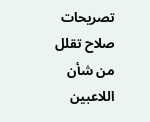تصريحات صلاح تقلل من شأن اللاعبين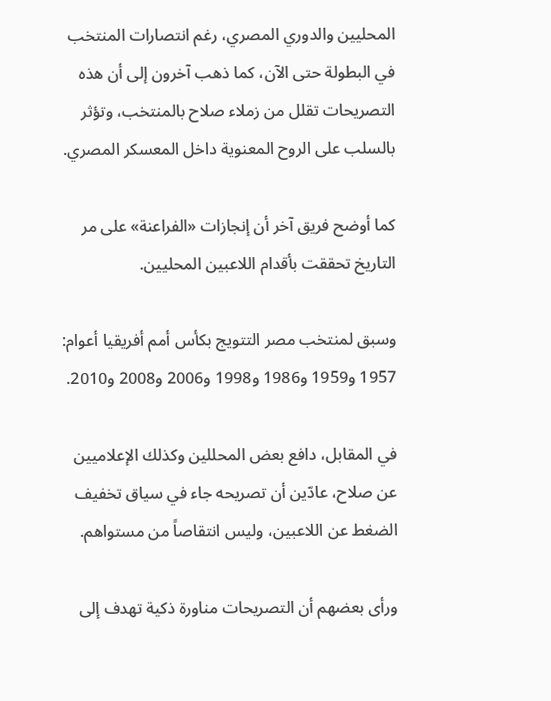المحليين والدوري المصري، رغم انتصارات المنتخب في البطولة حتى الآن، كما ذهب آخرون إلى أن هذه التصريحات تقلل من زملاء صلاح بالمنتخب، وتؤثر بالسلب على الروح المعنوية داخل المعسكر المصري.

كما أوضح فريق آخر أن إنجازات «الفراعنة» على مر التاريخ تحققت بأقدام اللاعبين المحليين.

وسبق لمنتخب مصر التتويج بكأس أمم أفريقيا أعوام: 1957 و1959 و1986 و1998 و2006 و2008 و2010.

في المقابل، دافع بعض المحللين وكذلك الإعلاميين عن صلاح، عادّين أن تصريحه جاء في سياق تخفيف الضغط عن اللاعبين، وليس انتقاصاً من مستواهم.

ورأى بعضهم أن التصريحات مناورة ذكية تهدف إلى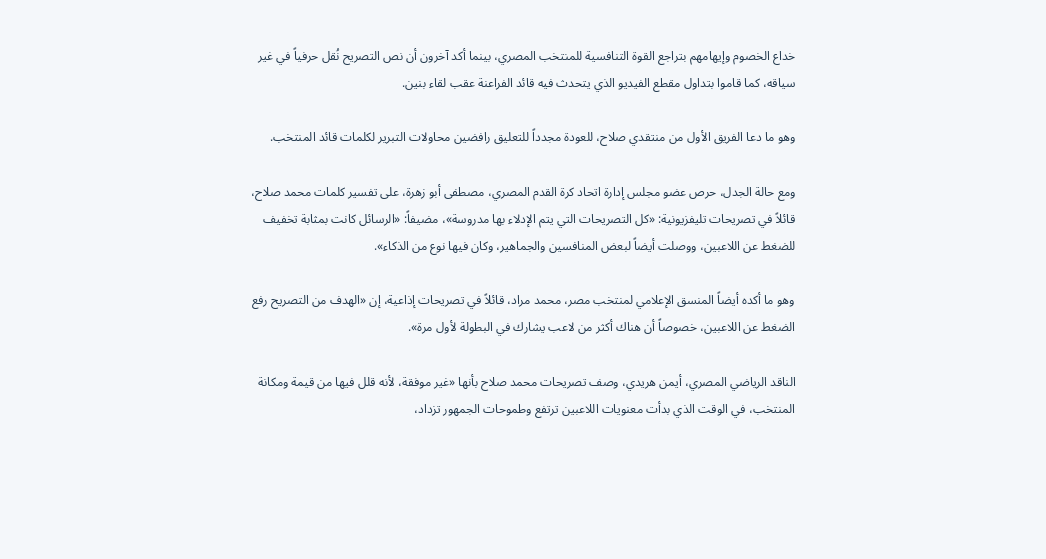خداع الخصوم وإيهامهم بتراجع القوة التنافسية للمنتخب المصري، بينما أكد آخرون أن نص التصريح نُقل حرفياً في غير سياقه، كما قاموا بتداول مقطع الفيديو الذي يتحدث فيه قائد الفراعنة عقب لقاء بنين.

وهو ما دعا الفريق الأول من منتقدي صلاح، للعودة مجدداً للتعليق رافضين محاولات التبرير لكلمات قائد المنتخب.

ومع حالة الجدل، حرص عضو مجلس إدارة اتحاد كرة القدم المصري، مصطفى أبو زهرة، على تفسير كلمات محمد صلاح، قائلاً في تصريحات تليفزيونية: «كل التصريحات التي يتم الإدلاء بها مدروسة»، مضيفاً: «الرسائل كانت بمثابة تخفيف للضغط عن اللاعبين، ووصلت أيضاً لبعض المنافسين والجماهير، وكان فيها نوع من الذكاء».

وهو ما أكده أيضاً المنسق الإعلامي لمنتخب مصر، محمد مراد، قائلاً في تصريحات إذاعية، إن «الهدف من التصريح رفع الضغط عن اللاعبين، خصوصاً أن هناك أكثر من لاعب يشارك في البطولة لأول مرة».

الناقد الرياضي المصري، أيمن هريدي، وصف تصريحات محمد صلاح بأنها «غير موفقة، لأنه قلل فيها من قيمة ومكانة المنتخب، في الوقت الذي بدأت معنويات اللاعبين ترتفع وطموحات الجمهور تزداد،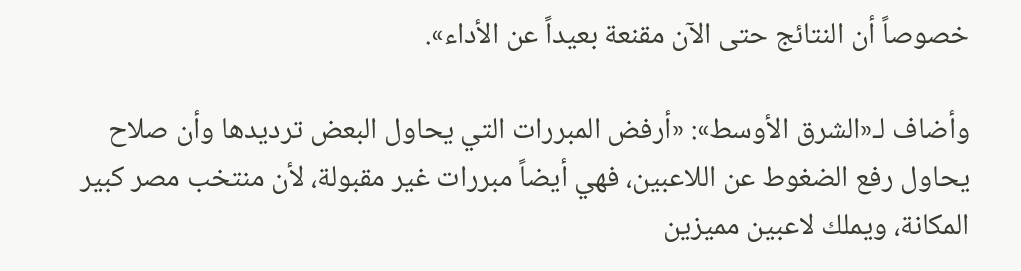خصوصاً أن النتائج حتى الآن مقنعة بعيداً عن الأداء».

وأضاف لـ«الشرق الأوسط»: «أرفض المبررات التي يحاول البعض ترديدها وأن صلاح يحاول رفع الضغوط عن اللاعبين، فهي أيضاً مبررات غير مقبولة، لأن منتخب مصر كبير المكانة، ويملك لاعبين مميزين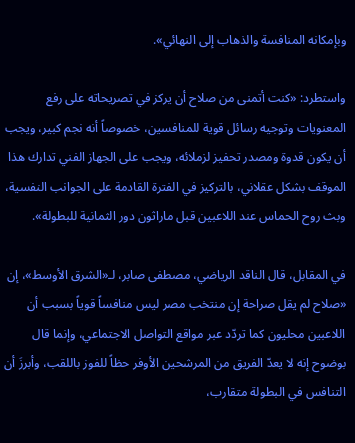وبإمكانه المنافسة والذهاب إلى النهائي».

واستطرد: «كنت أتمنى من صلاح أن يركز في تصريحاته على رفع المعنويات وتوجيه رسائل قوية للمنافسين، خصوصاً أنه نجم كبير، ويجب أن يكون قدوة ومصدر تحفيز لزملائه، ويجب على الجهاز الفني تدارك هذا الموقف بشكل عقلاني، بالتركيز في الفترة القادمة على الجوانب النفسية، وبث روح الحماس عند اللاعبين قبل ماراثون دور الثمانية للبطولة».

في المقابل، قال الناقد الرياضي، مصطفى صابر، لـ«الشرق الأوسط»، إن «صلاح لم يقل صراحة إن منتخب مصر ليس منافساً قوياً بسبب أن اللاعبين محليون كما تردّد عبر مواقع التواصل الاجتماعي، وإنما قال بوضوح إنه لا يعدّ الفريق من المرشحين الأوفر حظاً للفوز باللقب، وأبرزَ أن التنافس في البطولة متقارب،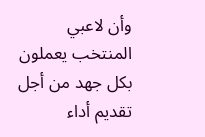وأن لاعبي المنتخب يعملون بكل جهد من أجل تقديم أداء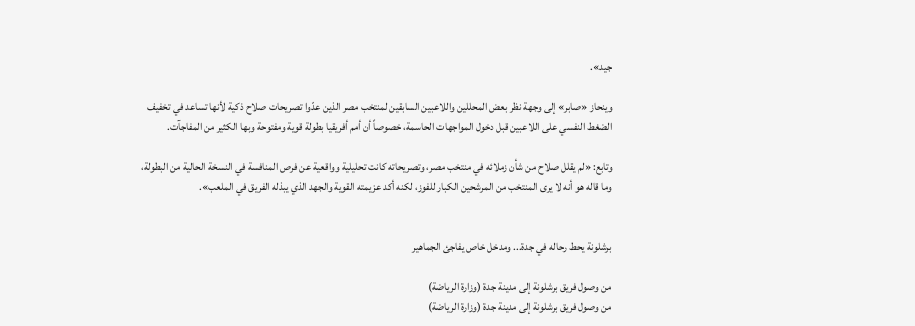جيد».

وينحاز «صابر» إلى وجهة نظر بعض المحللين واللاعبين السابقين لمنتخب مصر الذين عدّوا تصريحات صلاح ذكية لأنها تساعد في تخفيف الضغط النفسي على اللاعبين قبل دخول المواجهات الحاسمة، خصوصاً أن أمم أفريقيا بطولة قوية ومفتوحة وبها الكثير من المفاجآت.

وتابع: «لم يقلل صلاح من شأن زملائه في منتخب مصر، وتصريحاته كانت تحليلية وواقعية عن فرص المنافسة في النسخة الحالية من البطولة، وما قاله هو أنه لا يرى المنتخب من المرشحين الكبار للفوز، لكنه أكد عزيمته القوية والجهد الذي يبذله الفريق في الملعب».


برشلونة يحط رحاله في جدة... ومدخل خاص يفاجئ الجماهير

من وصول فريق برشلونة إلى مدينة جدة (وزارة الرياضة)
من وصول فريق برشلونة إلى مدينة جدة (وزارة الرياضة)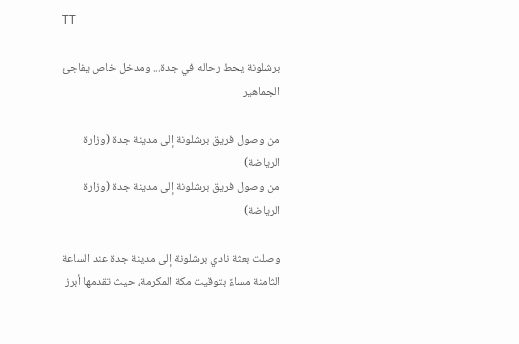TT

برشلونة يحط رحاله في جدة... ومدخل خاص يفاجئ الجماهير

من وصول فريق برشلونة إلى مدينة جدة (وزارة الرياضة)
من وصول فريق برشلونة إلى مدينة جدة (وزارة الرياضة)

وصلت بعثة نادي برشلونة إلى مدينة جدة عند الساعة الثامنة مساءً بتوقيت مكة المكرمة، حيث تقدمها أبرز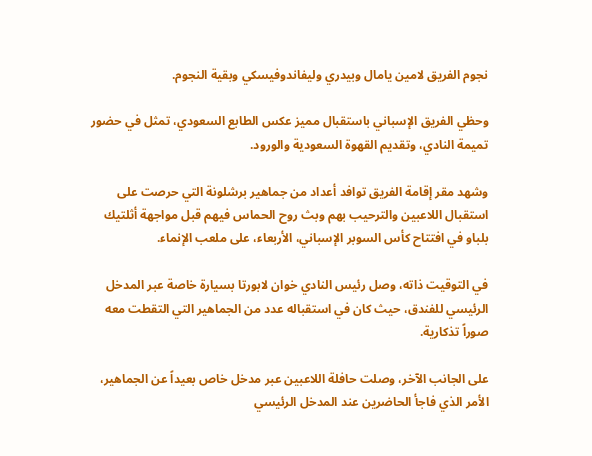نجوم الفريق لامين يامال وبيدري وليفاندوفيسكي وبقية النجوم.

وحظي الفريق الإسباني باستقبال مميز عكس الطابع السعودي، تمثل في حضور تميمة النادي، وتقديم القهوة السعودية والورود.

وشهد مقر إقامة الفريق توافد أعداد من جماهير برشلونة التي حرصت على استقبال اللاعبين والترحيب بهم وبث روح الحماس فيهم قبل مواجهة أثلتيك بلباو في افتتاح كأس السوبر الإسباني، الأربعاء، على ملعب الإنماء.

في التوقيت ذاته، وصل رئيس النادي خوان لابورتا بسيارة خاصة عبر المدخل الرئيسي للفندق، حيث كان في استقباله عدد من الجماهير التي التقطت معه صوراً تذكارية.

على الجانب الآخر، وصلت حافلة اللاعبين عبر مدخل خاص بعيداً عن الجماهير، الأمر الذي فاجأ الحاضرين عند المدخل الرئيسي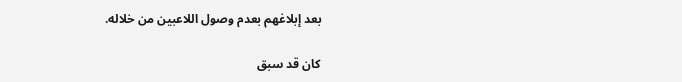بعد إبلاغهم بعدم وصول اللاعبين من خلاله.

كان قد سبق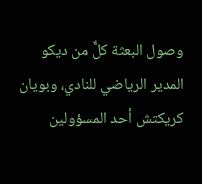وصول البعثة كلٌّ من ديكو المدير الرياضي للنادي، وبويان كريكتش أحد المسؤولين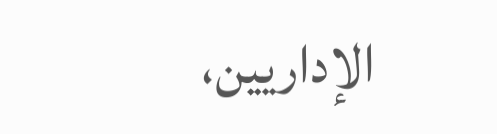الإداريين،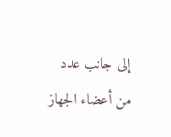إلى جانب عدد من أعضاء الجهاز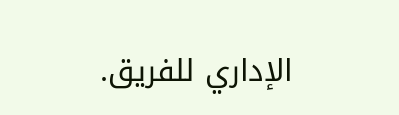الإداري للفريق.